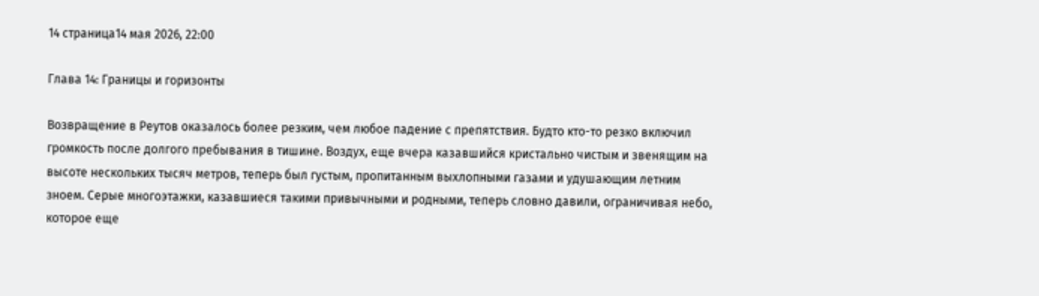14 страница14 мая 2026, 22:00

Глава 14: Границы и горизонты

Возвращение в Реутов оказалось более резким, чем любое падение с препятствия. Будто кто-то резко включил громкость после долгого пребывания в тишине. Воздух, еще вчера казавшийся кристально чистым и звенящим на высоте нескольких тысяч метров, теперь был густым, пропитанным выхлопными газами и удушающим летним зноем. Серые многоэтажки, казавшиеся такими привычными и родными, теперь словно давили, ограничивая небо, которое еще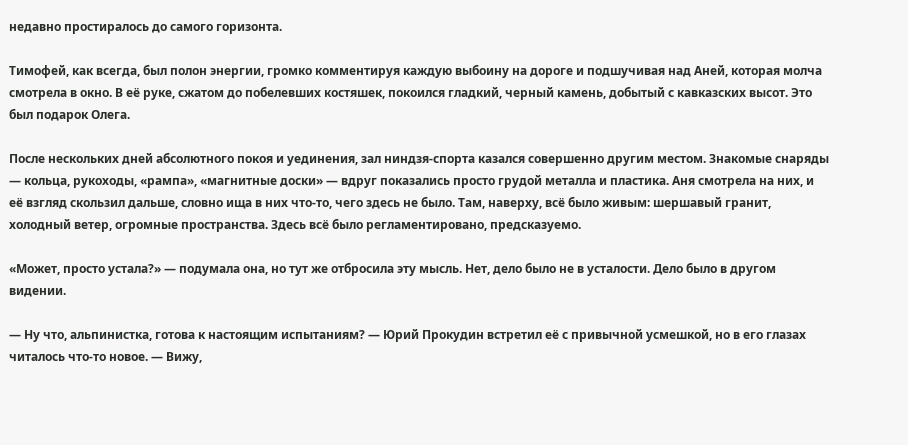недавно простиралось до самого горизонта.

Тимофей, как всегда, был полон энергии, громко комментируя каждую выбоину на дороге и подшучивая над Аней, которая молча смотрела в окно. В её руке, сжатом до побелевших костяшек, покоился гладкий, черный камень, добытый с кавказских высот. Это был подарок Олега.

После нескольких дней абсолютного покоя и уединения, зал ниндзя-спорта казался совершенно другим местом. Знакомые снаряды — кольца, рукоходы, «рампа», «магнитные доски» — вдруг показались просто грудой металла и пластика. Аня смотрела на них, и её взгляд скользил дальше, словно ища в них что-то, чего здесь не было. Там, наверху, всё было живым: шершавый гранит, холодный ветер, огромные пространства. Здесь всё было регламентировано, предсказуемо.

«Может, просто устала?» — подумала она, но тут же отбросила эту мысль. Нет, дело было не в усталости. Дело было в другом видении.

— Ну что, альпинистка, готова к настоящим испытаниям? — Юрий Прокудин встретил её с привычной усмешкой, но в его глазах читалось что-то новое. — Вижу,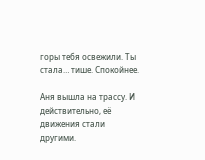горы тебя освежили. Ты стала… тише. Спокойнее.

Аня вышла на трассу. И действительно, её движения стали другими.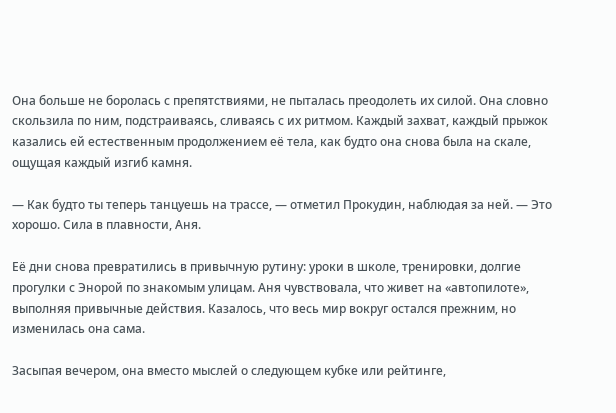Она больше не боролась с препятствиями, не пыталась преодолеть их силой. Она словно скользила по ним, подстраиваясь, сливаясь с их ритмом. Каждый захват, каждый прыжок казались ей естественным продолжением её тела, как будто она снова была на скале, ощущая каждый изгиб камня.

— Как будто ты теперь танцуешь на трассе, — отметил Прокудин, наблюдая за ней. — Это хорошо. Сила в плавности, Аня.

Её дни снова превратились в привычную рутину: уроки в школе, тренировки, долгие прогулки с Энорой по знакомым улицам. Аня чувствовала, что живет на «автопилоте», выполняя привычные действия. Казалось, что весь мир вокруг остался прежним, но изменилась она сама.

Засыпая вечером, она вместо мыслей о следующем кубке или рейтинге,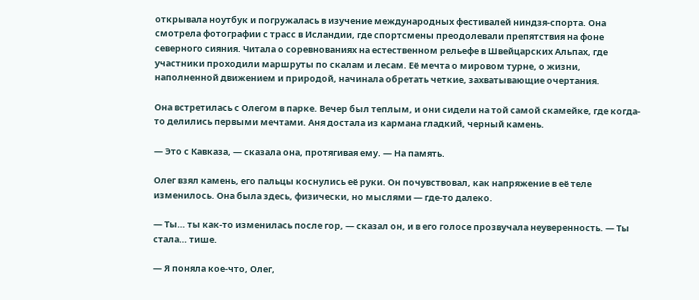открывала ноутбук и погружалась в изучение международных фестивалей ниндзя-спорта. Она смотрела фотографии с трасс в Исландии, где спортсмены преодолевали препятствия на фоне северного сияния. Читала о соревнованиях на естественном рельефе в Швейцарских Альпах, где участники проходили маршруты по скалам и лесам. Её мечта о мировом турне, о жизни, наполненной движением и природой, начинала обретать четкие, захватывающие очертания.

Она встретилась с Олегом в парке. Вечер был теплым, и они сидели на той самой скамейке, где когда-то делились первыми мечтами. Аня достала из кармана гладкий, черный камень.

— Это с Кавказа, — сказала она, протягивая ему. — На память.

Олег взял камень, его пальцы коснулись её руки. Он почувствовал, как напряжение в её теле изменилось. Она была здесь, физически, но мыслями — где-то далеко.

— Ты… ты как-то изменилась после гор, — сказал он, и в его голосе прозвучала неуверенность. — Ты стала… тише.

— Я поняла кое-что, Олег,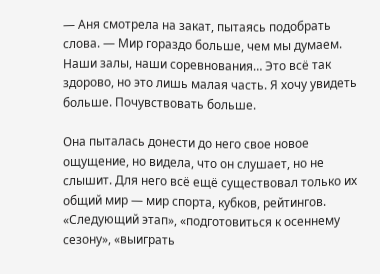— Аня смотрела на закат, пытаясь подобрать слова. — Мир гораздо больше, чем мы думаем. Наши залы, наши соревнования… Это всё так здорово, но это лишь малая часть. Я хочу увидеть больше. Почувствовать больше.

Она пыталась донести до него свое новое ощущение, но видела, что он слушает, но не слышит. Для него всё ещё существовал только их общий мир — мир спорта, кубков, рейтингов. «Следующий этап», «подготовиться к осеннему сезону», «выиграть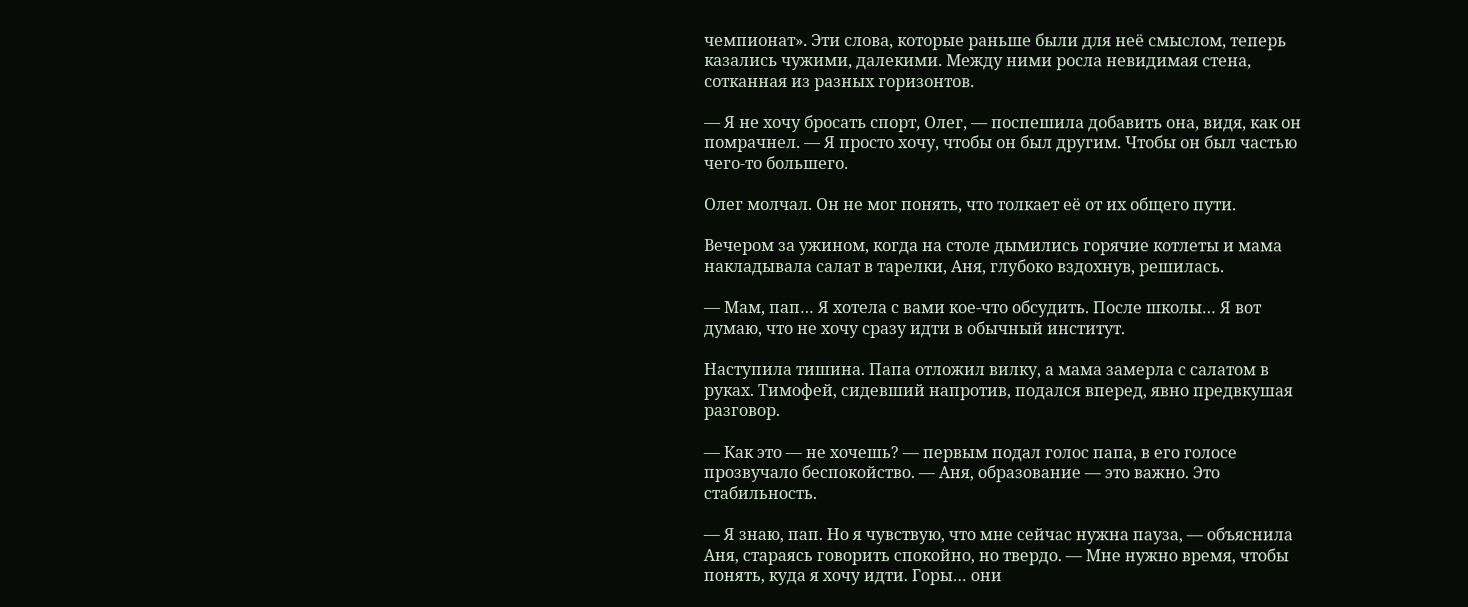чемпионат». Эти слова, которые раньше были для неё смыслом, теперь казались чужими, далекими. Между ними росла невидимая стена, сотканная из разных горизонтов.

— Я не хочу бросать спорт, Олег, — поспешила добавить она, видя, как он помрачнел. — Я просто хочу, чтобы он был другим. Чтобы он был частью чего-то большего.

Олег молчал. Он не мог понять, что толкает её от их общего пути.

Вечером за ужином, когда на столе дымились горячие котлеты и мама накладывала салат в тарелки, Аня, глубоко вздохнув, решилась.

— Мам, пап… Я хотела с вами кое-что обсудить. После школы… Я вот думаю, что не хочу сразу идти в обычный институт.

Наступила тишина. Папа отложил вилку, а мама замерла с салатом в руках. Тимофей, сидевший напротив, подался вперед, явно предвкушая разговор.

— Как это — не хочешь? — первым подал голос папа, в его голосе прозвучало беспокойство. — Аня, образование — это важно. Это стабильность.

— Я знаю, пап. Но я чувствую, что мне сейчас нужна пауза, — объяснила Аня, стараясь говорить спокойно, но твердо. — Мне нужно время, чтобы понять, куда я хочу идти. Горы… они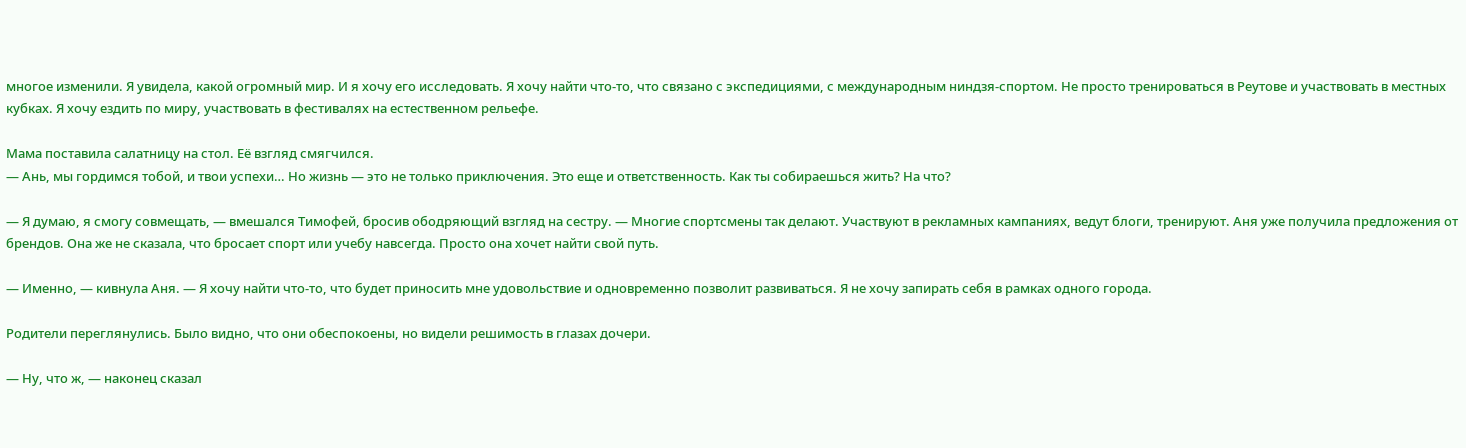многое изменили. Я увидела, какой огромный мир. И я хочу его исследовать. Я хочу найти что-то, что связано с экспедициями, с международным ниндзя-спортом. Не просто тренироваться в Реутове и участвовать в местных кубках. Я хочу ездить по миру, участвовать в фестивалях на естественном рельефе.

Мама поставила салатницу на стол. Её взгляд смягчился.
— Ань, мы гордимся тобой, и твои успехи… Но жизнь — это не только приключения. Это еще и ответственность. Как ты собираешься жить? На что?

— Я думаю, я смогу совмещать, — вмешался Тимофей, бросив ободряющий взгляд на сестру. — Многие спортсмены так делают. Участвуют в рекламных кампаниях, ведут блоги, тренируют. Аня уже получила предложения от брендов. Она же не сказала, что бросает спорт или учебу навсегда. Просто она хочет найти свой путь.

— Именно, — кивнула Аня. — Я хочу найти что-то, что будет приносить мне удовольствие и одновременно позволит развиваться. Я не хочу запирать себя в рамках одного города.

Родители переглянулись. Было видно, что они обеспокоены, но видели решимость в глазах дочери.

— Ну, что ж, — наконец сказал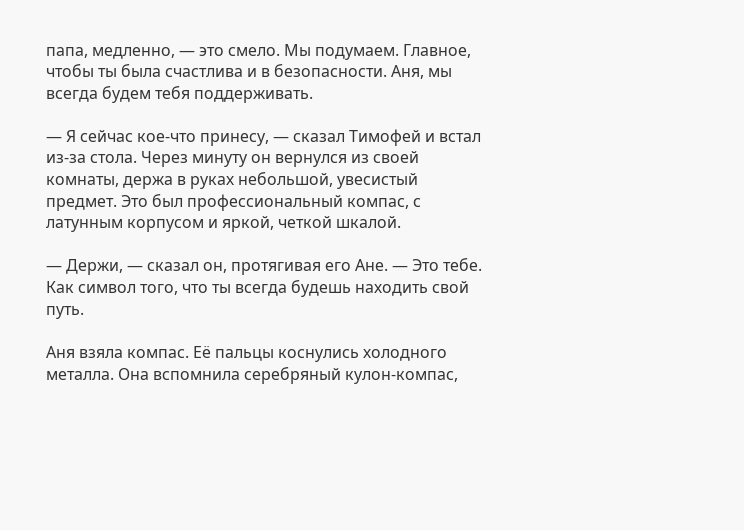папа, медленно, — это смело. Мы подумаем. Главное, чтобы ты была счастлива и в безопасности. Аня, мы всегда будем тебя поддерживать.

— Я сейчас кое-что принесу, — сказал Тимофей и встал из-за стола. Через минуту он вернулся из своей комнаты, держа в руках небольшой, увесистый предмет. Это был профессиональный компас, с латунным корпусом и яркой, четкой шкалой.

— Держи, — сказал он, протягивая его Ане. — Это тебе. Как символ того, что ты всегда будешь находить свой путь.

Аня взяла компас. Её пальцы коснулись холодного металла. Она вспомнила серебряный кулон-компас,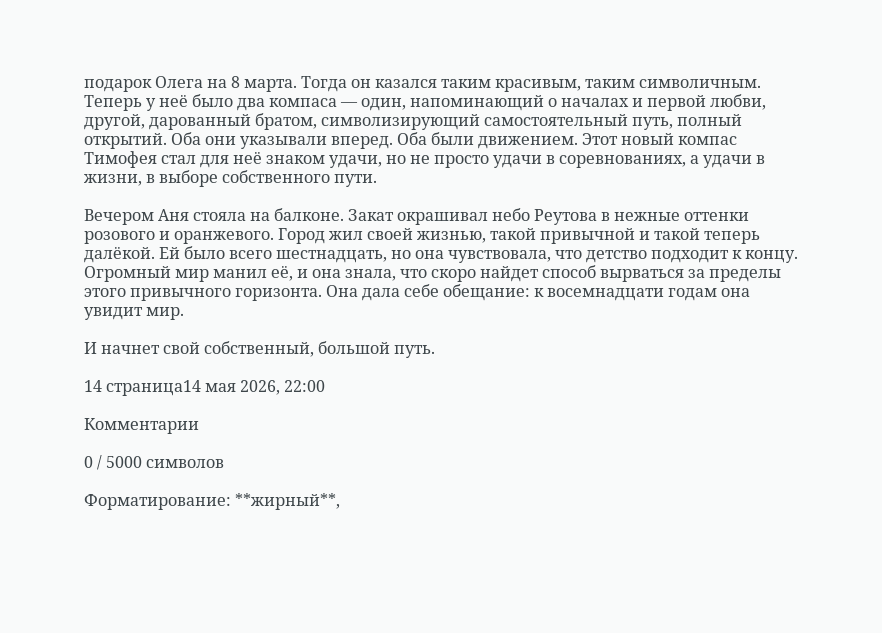подарок Олега на 8 марта. Тогда он казался таким красивым, таким символичным. Теперь у неё было два компаса — один, напоминающий о началах и первой любви, другой, дарованный братом, символизирующий самостоятельный путь, полный открытий. Оба они указывали вперед. Оба были движением. Этот новый компас Тимофея стал для неё знаком удачи, но не просто удачи в соревнованиях, а удачи в жизни, в выборе собственного пути.

Вечером Аня стояла на балконе. Закат окрашивал небо Реутова в нежные оттенки розового и оранжевого. Город жил своей жизнью, такой привычной и такой теперь далёкой. Ей было всего шестнадцать, но она чувствовала, что детство подходит к концу. Огромный мир манил её, и она знала, что скоро найдет способ вырваться за пределы этого привычного горизонта. Она дала себе обещание: к восемнадцати годам она увидит мир.

И начнет свой собственный, большой путь.

14 страница14 мая 2026, 22:00

Комментарии

0 / 5000 символов

Форматирование: **жирный**,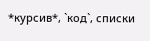*курсив*, `код`, списки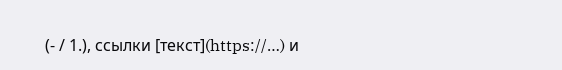(- / 1.), ссылки [текст](https://…) и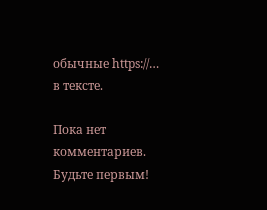обычные https://… в тексте.

Пока нет комментариев. Будьте первым!